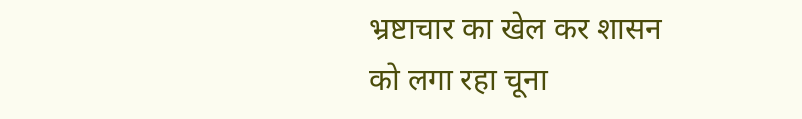भ्रष्टाचार का खेल कर शासन को लगा रहा चूना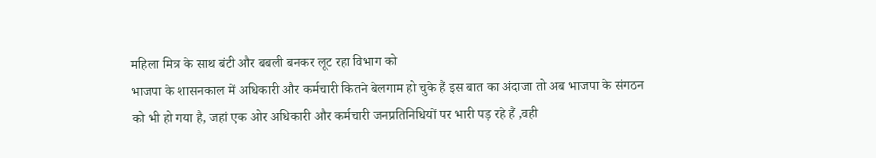महिला मित्र के साथ बंटी और बबली बनकर लूट रहा विभाग को
भाजपा के शासनकाल में अधिकारी और कर्मचारी कितने बेलगाम हो चुके हैं इस बात का अंदाजा तो अब भाजपा के संगठन को भी हो गया है, जहां एक ओर अधिकारी और कर्मचारी जनप्रतिनिधियों पर भारी पड़ रहे हैं ,वही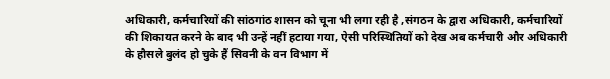अधिकारी, कर्मचारियों की सांठगांठ शासन को चूना भी लगा रही है ,संगठन के द्वारा अधिकारी, कर्मचारियों की शिकायत करने के बाद भी उन्हें नहीं हटाया गया, ऐसी परिस्थितियों को देख अब कर्मचारी और अधिकारी के हौसले बुलंद हो चुके हैं सिवनी के वन विभाग में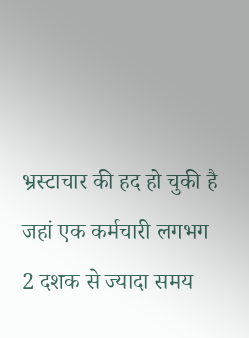भ्रस्टाचार की हद हो चुकी है जहां एक कर्मचारी लगभग 2 दशक से ज्यादा समय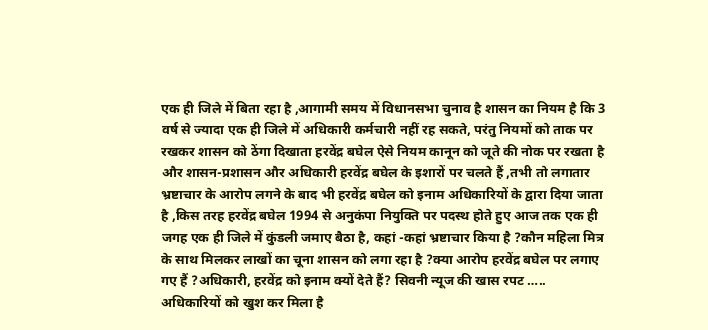एक ही जिले में बिता रहा है ,आगामी समय में विधानसभा चुनाव है शासन का नियम है कि 3 वर्ष से ज्यादा एक ही जिले में अधिकारी कर्मचारी नहीं रह सकते, परंतु नियमों को ताक पर रखकर शासन को ठेंगा दिखाता हरवेंद्र बघेल ऐसे नियम कानून को जूते की नोक पर रखता है और शासन-प्रशासन और अधिकारी हरवेंद्र बघेल के इशारों पर चलते हैं ,तभी तो लगातार भ्रष्टाचार के आरोप लगने के बाद भी हरवेंद्र बघेल को इनाम अधिकारियों के द्वारा दिया जाता है ,किस तरह हरवेंद्र बघेल 1994 से अनुकंपा नियुक्ति पर पदस्थ होते हुए आज तक एक ही जगह एक ही जिले में कुंडली जमाए बैठा है, कहां -कहां भ्रष्टाचार किया है ?कौन महिला मित्र के साथ मिलकर लाखों का चूना शासन को लगा रहा है ?क्या आरोप हरवेंद्र बघेल पर लगाए गए हैं ?अधिकारी, हरवेंद्र को इनाम क्यों देते हैं? सिवनी न्यूज की खास रपट …..
अधिकारियों को खुश कर मिला है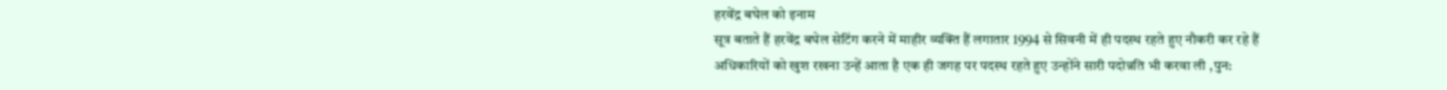हरवेंद्र बघेल को इनाम
सूत्र बताते हैं हरवेंद्र बघेल सेटिंग करने में माहीर व्यक्ति हैं लगातार 1994 से सिवनी में ही पदस्थ रहते हुए नौकरी कर रहे हैं अधिकारियों को खुश रखना उन्हें आता है एक ही जगह पर पदस्थ रहते हुए उन्होंने सारी पदोन्नति भी करवा ली ,पुन: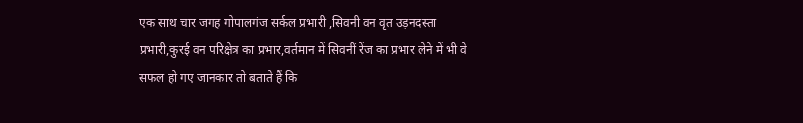एक साथ चार जगह गोपालगंज सर्कल प्रभारी ,सिवनी वन वृत उड़नदस्ता प्रभारी,कुरई वन परिक्षेत्र का प्रभार,वर्तमान में सिवनीं रेंज का प्रभार लेने में भी वे सफल हो गए जानकार तो बताते हैं कि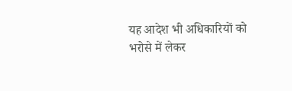यह आदेश भी अधिकारियों को भरोसे में लेकर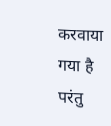करवाया गया है परंतु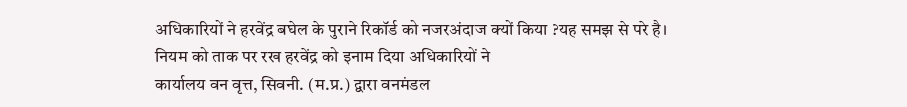अधिकारियों ने हरवेंद्र बघेल के पुराने रिकॉर्ड को नजरअंदाज क्यों किया ?यह समझ से परे है।
नियम को ताक पर रख हरवेंद्र को इनाम दिया अधिकारियों ने
कार्यालय वन वृत्त, सिवनी. (म.प्र.) द्वारा वनमंडल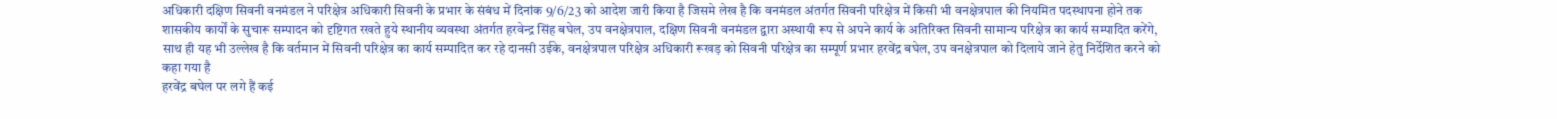अधिकारी दक्षिण सिवनी वनमंडल ने परिक्षेत्र अधिकारी सिवनी के प्रभार के संबंध में दिनांक 9/6/23 को आदेश जारी किया है जिसमे लेख है कि वनमंडल अंतर्गत सिवनी परिक्षेत्र में किसी भी वनक्षेत्रपाल की नियमित पदस्थापना होने तक शासकीय कार्यों के सुचारू सम्पादन को दृष्टिगत रखते हुये स्थानीय व्यवस्था अंतर्गत हरवेन्द्र सिंह बघेल, उप वनक्षेत्रपाल, दक्षिण सिवनी वनमंडल द्वारा अस्थायी रूप से अपने कार्य के अतिरिक्त सिवनी सामान्य परिक्षेत्र का कार्य सम्पादित करेंगे, साथ ही यह भी उल्लेख है कि वर्तमान में सिवनी परिक्षेत्र का कार्य सम्पादित कर रहे दानसी उईके, वनक्षेत्रपाल परिक्षेत्र अधिकारी रूखड़ को सिवनी परिक्षेत्र का सम्पूर्ण प्रभार हरवेंद्र बघेल, उप वनक्षेत्रपाल को दिलाये जाने हेतु निर्देशित करने को कहा गया है
हरवेंद्र बघेल पर लगे हैं कई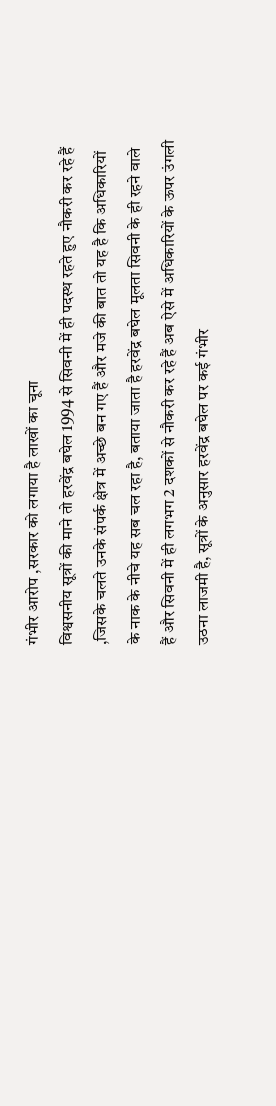गंभीर आरोप ,सरकार को लगाया है लाखों का चूना
विश्वसनीय सूत्रों की माने तो हरवेंद्र बघेल 1994 से सिवनी में ही पदस्थ रहते हुए नौकरी कर रहे हैं ,जिसके चलते उनके संपर्क क्षेत्र में अच्छे बन गए हैं और मजे की बात तो यह है कि अधिकारियों के नाक के नीचे यह सब चल रहा है, बताया जाता है हरवेंद्र बघेल मूलता सिवनी के ही रहने वाले हैं और सिवनी में ही लगभग 2 दशकों से नौकरी कर रहे हैं अब ऐसे में अधिकारियों के ऊपर उंगली उठना लाजमी है, सूत्रों के अनुसार हरवेंद्र बघेल पर कई गंभीर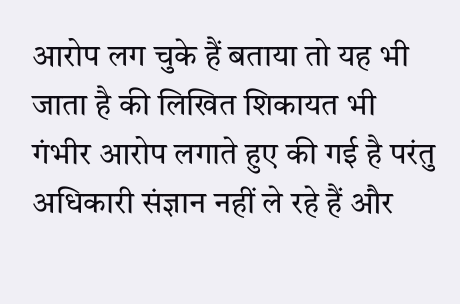आरोप लग चुके हैं बताया तो यह भी जाता है की लिखित शिकायत भी गंभीर आरोप लगाते हुए की गई है परंतु अधिकारी संज्ञान नहीं ले रहे हैं और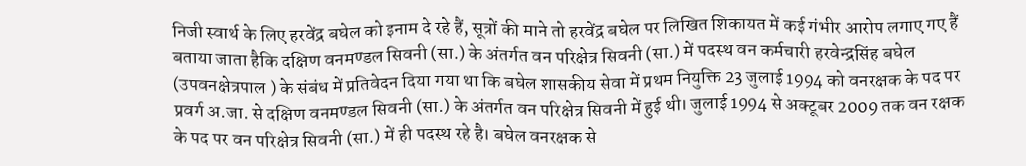निजी स्वार्थ के लिए हरवेंद्र बघेल को इनाम दे रहे हैं, सूत्रों की माने तो हरवेंद्र बघेल पर लिखित शिकायत में कई गंभीर आरोप लगाए गए हैं बताया जाता हैकि दक्षिण वनमण्डल सिवनी (सा.) के अंतर्गत वन परिक्षेत्र सिवनी (सा.) में पदस्थ वन कर्मचारी हरवेन्द्रसिंह बघेल (उपवनक्षेत्रपाल ) के संबंध में प्रतिवेदन दिया गया था कि बघेल शासकीय सेवा में प्रथम नियुक्ति 23 जुलाई 1994 को वनरक्षक के पद पर प्रवर्ग अ.जा. से दक्षिण वनमण्डल सिवनी (सा.) के अंतर्गत वन परिक्षेत्र सिवनी में हुई थी। जुलाई 1994 से अक्टूबर 2009 तक वन रक्षक के पद पर वन परिक्षेत्र सिवनी (सा.) में ही पदस्थ रहे है। बघेल वनरक्षक से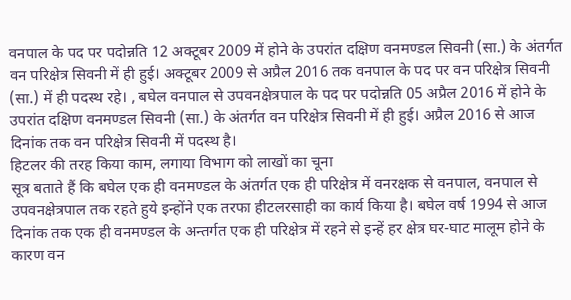वनपाल के पद पर पदोन्नति 12 अक्टूबर 2009 में होने के उपरांत दक्षिण वनमण्डल सिवनी (सा.) के अंतर्गत वन परिक्षेत्र सिवनी में ही हुई। अक्टूबर 2009 से अप्रैल 2016 तक वनपाल के पद पर वन परिक्षेत्र सिवनी (सा.) में ही पदस्थ रहे। , बघेल वनपाल से उपवनक्षेत्रपाल के पद पर पदोन्नति 05 अप्रैल 2016 में होने के उपरांत दक्षिण वनमण्डल सिवनी (सा.) के अंतर्गत वन परिक्षेत्र सिवनी में ही हुई। अप्रैल 2016 से आज दिनांक तक वन परिक्षेत्र सिवनी में पदस्थ है।
हिटलर की तरह किया काम, लगाया विभाग को लाखों का चूना
सूत्र बताते हैं कि बघेल एक ही वनमण्डल के अंतर्गत एक ही परिक्षेत्र में वनरक्षक से वनपाल, वनपाल से उपवनक्षेत्रपाल तक रहते हुये इन्होंने एक तरफा हीटलरसाही का कार्य किया है। बघेल वर्ष 1994 से आज दिनांक तक एक ही वनमण्डल के अन्तर्गत एक ही परिक्षेत्र में रहने से इन्हें हर क्षेत्र घर-घाट मालूम होने के कारण वन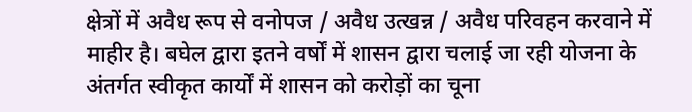क्षेत्रों में अवैध रूप से वनोपज / अवैध उत्खन्न / अवैध परिवहन करवाने में माहीर है। बघेल द्वारा इतने वर्षों में शासन द्वारा चलाई जा रही योजना के अंतर्गत स्वीकृत कार्यों में शासन को करोड़ों का चूना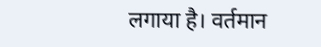लगाया है। वर्तमान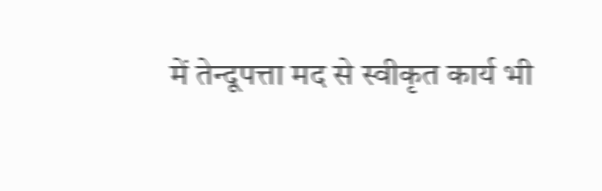में तेन्दूपत्ता मद से स्वीकृत कार्य भी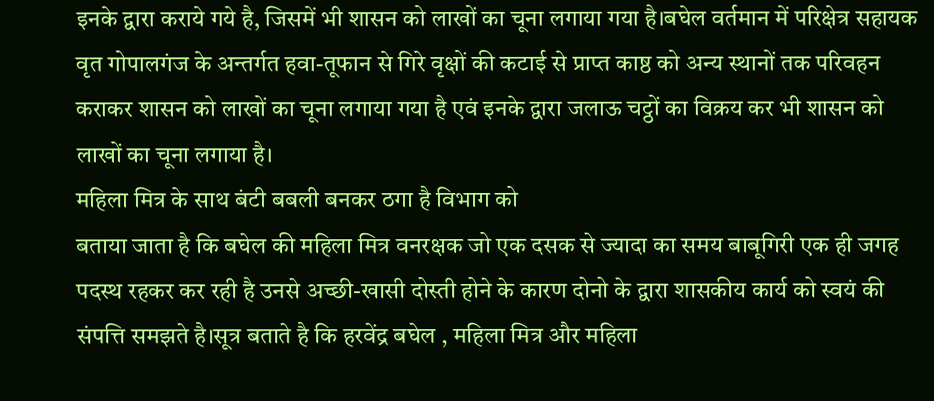इनके द्वारा कराये गये है, जिसमें भी शासन को लाखों का चूना लगाया गया है।बघेल वर्तमान में परिक्षेत्र सहायक वृत गोपालगंज के अन्तर्गत हवा-तूफान से गिरे वृक्षों की कटाई से प्राप्त काष्ठ को अन्य स्थानों तक परिवहन कराकर शासन को लाखों का चूना लगाया गया है एवं इनके द्वारा जलाऊ चट्ठों का विक्रय कर भी शासन को लाखों का चूना लगाया है।
महिला मित्र के साथ बंटी बबली बनकर ठगा है विभाग को
बताया जाता है कि बघेल की महिला मित्र वनरक्षक जो एक दसक से ज्यादा का समय बाबूगिरी एक ही जगह पदस्थ रहकर कर रही है उनसे अच्छी-खासी दोस्ती होने के कारण दोनो के द्वारा शासकीय कार्य को स्वयं की संपत्ति समझते है।सूत्र बताते है कि हरवेंद्र बघेल , महिला मित्र और महिला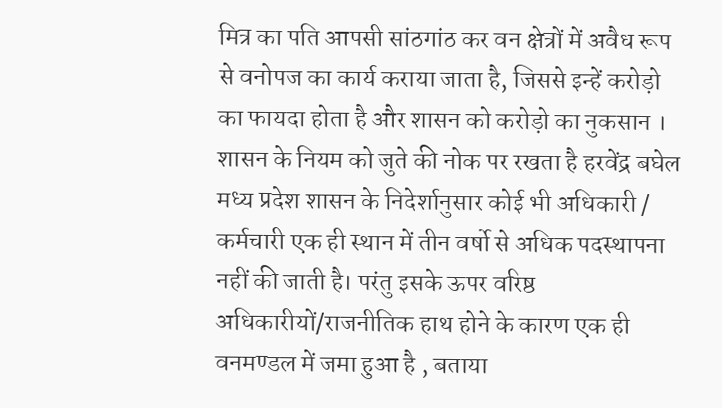मित्र का पति आपसी सांठगांठ कर वन क्षेत्रों में अवैध रूप से वनोपज का कार्य कराया जाता है, जिससे इन्हें करोड़ो का फायदा होता है और शासन को करोड़ो का नुकसान ।
शासन के नियम को जुते की नोक पर रखता है हरवेंद्र बघेल
मध्य प्रदेश शासन के निदेर्शानुसार कोई भी अधिकारी / कर्मचारी एक ही स्थान में तीन वर्षो से अधिक पदस्थापना नहीं की जाती है। परंतु इसके ऊपर वरिष्ठ अधिकारीयों/राजनीतिक हाथ होने के कारण एक ही वनमण्डल में जमा हुआ है , बताया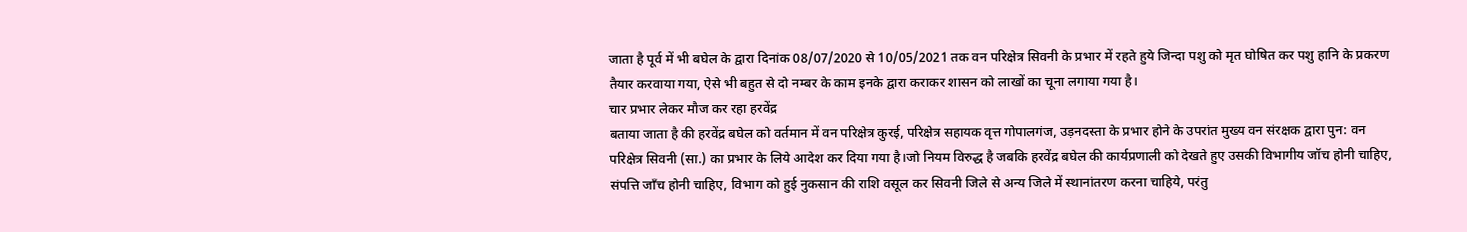जाता है पूर्व में भी बघेल के द्वारा दिनांक 08/07/2020 से 10/05/2021 तक वन परिक्षेत्र सिवनी के प्रभार में रहते हुये जिन्दा पशु को मृत घोषित कर पशु हानि के प्रकरण तैयार करवाया गया, ऐसे भी बहुत से दो नम्बर के काम इनके द्वारा कराकर शासन को लाखों का चूना लगाया गया है।
चार प्रभार लेकर मौज कर रहा हरवेंद्र
बताया जाता है की हरवेंद्र बघेल को वर्तमान में वन परिक्षेत्र कुरई, परिक्षेत्र सहायक वृत्त गोपालगंज, उड़नदस्ता के प्रभार होने के उपरांत मुख्य वन संरक्षक द्वारा पुन: वन परिक्षेत्र सिवनी (सा.) का प्रभार के लिये आदेश कर दिया गया है।जो नियम विरुद्ध है जबकि हरवेंद्र बघेल की कार्यप्रणाली को देखते हुए उसकी विभागीय जॉच होनी चाहिए, संपत्ति जाँच होनी चाहिए, विभाग को हुई नुकसान की राशि वसूल कर सिवनी जिले से अन्य जिले में स्थानांतरण करना चाहिये, परंतु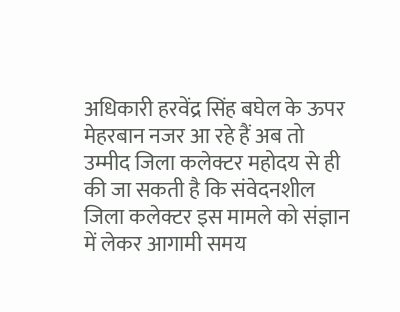अधिकारी हरवेंद्र सिंह बघेल के ऊपर मेहरबान नजर आ रहे हैं अब तो उम्मीद जिला कलेक्टर महोदय से ही की जा सकती है कि संवेदनशील जिला कलेक्टर इस मामले को संज्ञान में लेकर आगामी समय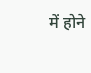में होने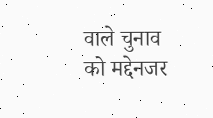वाले चुनाव को मद्देनजर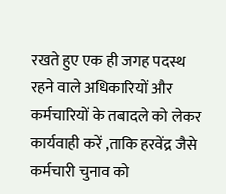रखते हुए एक ही जगह पदस्थ रहने वाले अधिकारियों और कर्मचारियों के तबादले को लेकर कार्यवाही करें ,ताकि हरवेंद्र जैसे कर्मचारी चुनाव को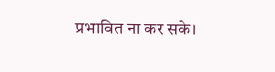प्रभावित ना कर सके।